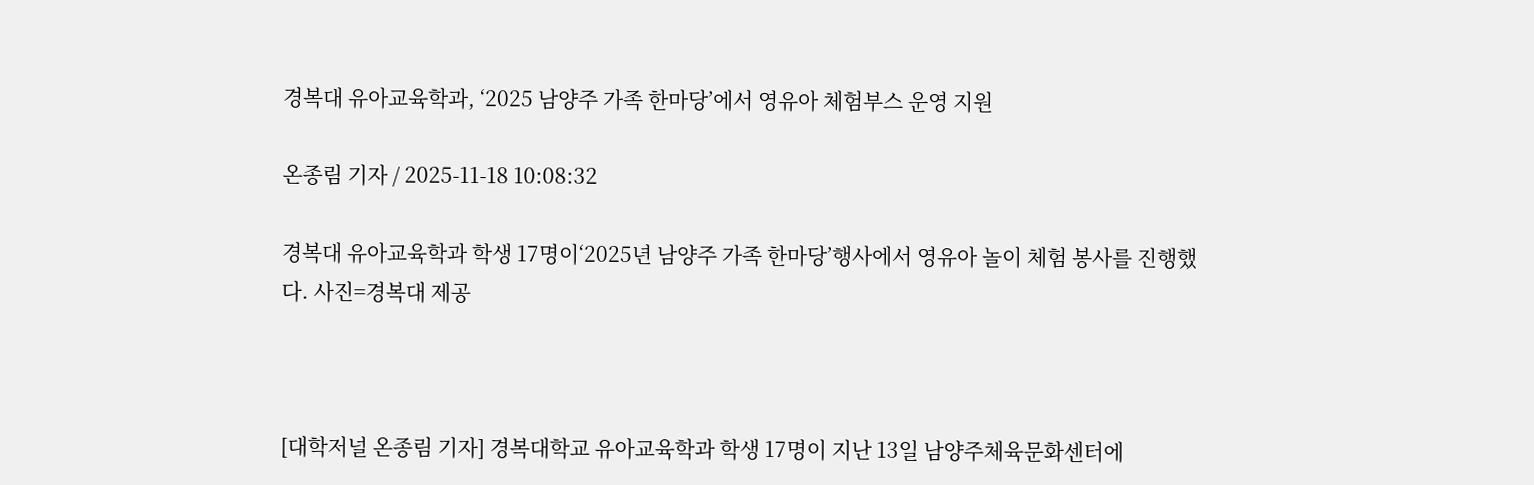경복대 유아교육학과, ‘2025 남양주 가족 한마당’에서 영유아 체험부스 운영 지원

온종림 기자 / 2025-11-18 10:08:32

경복대 유아교육학과 학생 17명이‘2025년 남양주 가족 한마당’행사에서 영유아 놀이 체험 봉사를 진행했다. 사진=경복대 제공



[대학저널 온종림 기자] 경복대학교 유아교육학과 학생 17명이 지난 13일 남양주체육문화센터에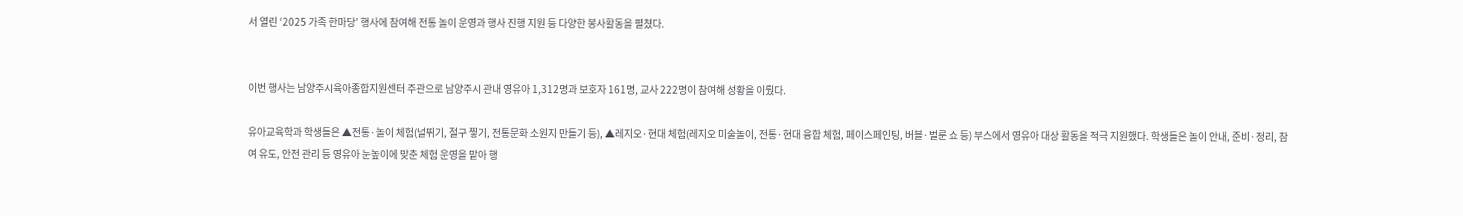서 열린 ‘2025 가족 한마당’ 행사에 참여해 전통 놀이 운영과 행사 진행 지원 등 다양한 봉사활동을 펼쳤다.


이번 행사는 남양주시육아종합지원센터 주관으로 남양주시 관내 영유아 1,312명과 보호자 161명, 교사 222명이 참여해 성황을 이뤘다.

유아교육학과 학생들은 ▲전통·놀이 체험(널뛰기, 절구 찧기, 전통문화 소원지 만들기 등), ▲레지오·현대 체험(레지오 미술놀이, 전통·현대 융합 체험, 페이스페인팅, 버블·벌룬 쇼 등) 부스에서 영유아 대상 활동을 적극 지원했다. 학생들은 놀이 안내, 준비·정리, 참여 유도, 안전 관리 등 영유아 눈높이에 맞춘 체험 운영을 맡아 행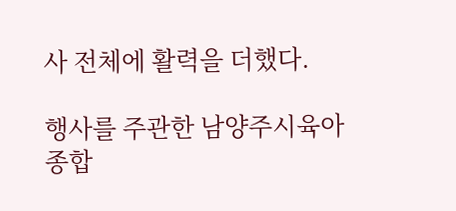사 전체에 활력을 더했다.

행사를 주관한 남양주시육아종합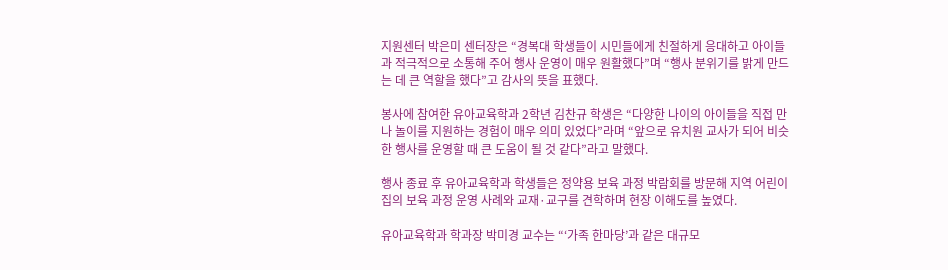지원센터 박은미 센터장은 “경복대 학생들이 시민들에게 친절하게 응대하고 아이들과 적극적으로 소통해 주어 행사 운영이 매우 원활했다”며 “행사 분위기를 밝게 만드는 데 큰 역할을 했다”고 감사의 뜻을 표했다.

봉사에 참여한 유아교육학과 2학년 김찬규 학생은 “다양한 나이의 아이들을 직접 만나 놀이를 지원하는 경험이 매우 의미 있었다”라며 “앞으로 유치원 교사가 되어 비슷한 행사를 운영할 때 큰 도움이 될 것 같다”라고 말했다.

행사 종료 후 유아교육학과 학생들은 정약용 보육 과정 박람회를 방문해 지역 어린이집의 보육 과정 운영 사례와 교재·교구를 견학하며 현장 이해도를 높였다.

유아교육학과 학과장 박미경 교수는 “‘가족 한마당’과 같은 대규모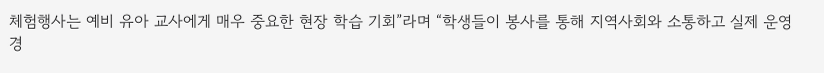체험행사는 예비 유아 교사에게 매우 중요한 현장 학습 기회”라며 “학생들이 봉사를 통해 지역사회와 소통하고 실제 운영 경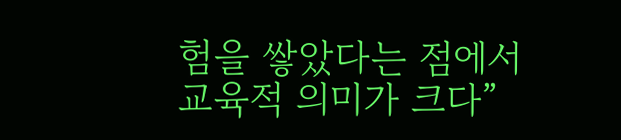험을 쌓았다는 점에서 교육적 의미가 크다”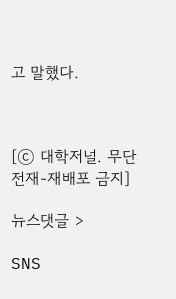고 말했다.



[ⓒ 대학저널. 무단전재-재배포 금지]

뉴스댓글 >

SNS